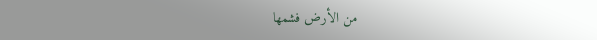من الأرض فشمها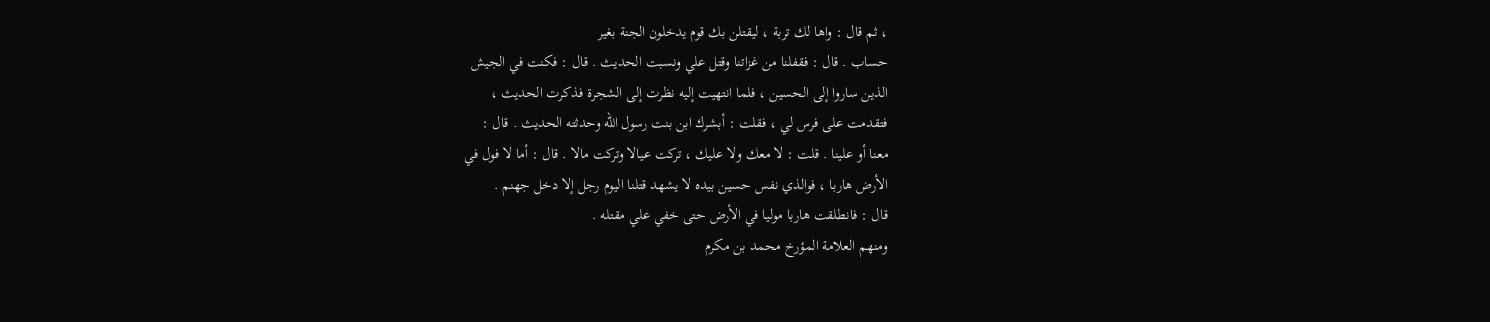، ثم قال : واها لك تربة ، ليقتلن بك قوم يدخلون الجنة بغير
حساب . قال : فقفلنا من غزاتنا وقتل علي ونسبت الحديث . قال : فكنت في الجيش
الذين ساروا إلى الحسين ، فلما انتهيت إليه نظرت إلى الشجرة فذكرت الحديث ،
فتقدمت على فرس لي ، فقلت : أبشرك ابن بنت رسول الله وحدثته الحديث . قال :
معنا أو علينا . قلت : لا معك ولا عليك ، تركت عيالا وتركت مالا . قال : أما لا فول في
الأرض هاربا ، فوالذي نفس حسين بيده لا يشهد قتلنا اليوم رجل إلا دخل جهنم .
قال : فانطلقت هاربا موليا في الأرض حتى خفي علي مقتله .
ومنهم العلامة المؤرخ محمد بن مكرم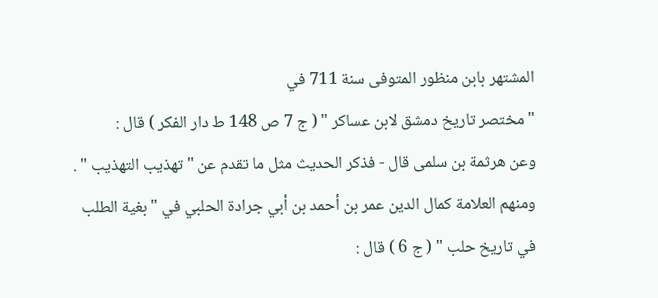المشتهر بابن منظور المتوفى سنة 711 في
" مختصر تاريخ دمشق لابن عساكر " ( ج 7 ص 148 ط دار الفكر ) قال :
وعن هرثمة بن سلمى قال - فذكر الحديث مثل ما تقدم عن " تهذيب التهذيب " .
ومنهم العلامة كمال الدين عمر بن أحمد بن أبي جرادة الحلبي في " بغية الطلب
في تاريخ حلب " ( ج 6 ) قال :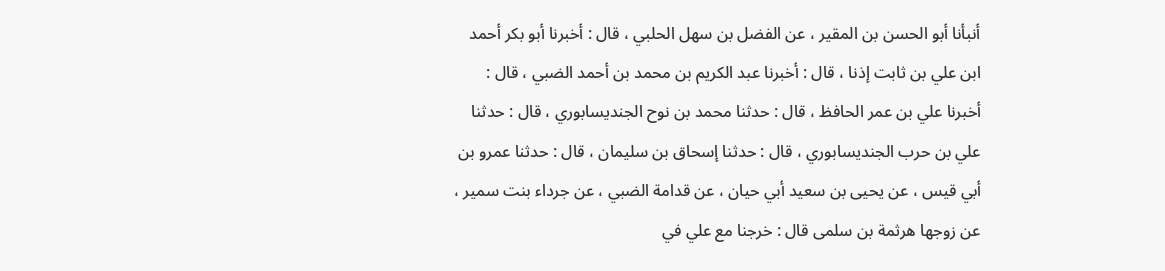أنبأنا أبو الحسن بن المقير ، عن الفضل بن سهل الحلبي ، قال : أخبرنا أبو بكر أحمد
ابن علي بن ثابت إذنا ، قال : أخبرنا عبد الكريم بن محمد بن أحمد الضبي ، قال :
أخبرنا علي بن عمر الحافظ ، قال : حدثنا محمد بن نوح الجنديسابوري ، قال : حدثنا
علي بن حرب الجنديسابوري ، قال : حدثنا إسحاق بن سليمان ، قال : حدثنا عمرو بن
أبي قيس ، عن يحيى بن سعيد أبي حيان ، عن قدامة الضبي ، عن جرداء بنت سمير ،
عن زوجها هرثمة بن سلمى قال : خرجنا مع علي في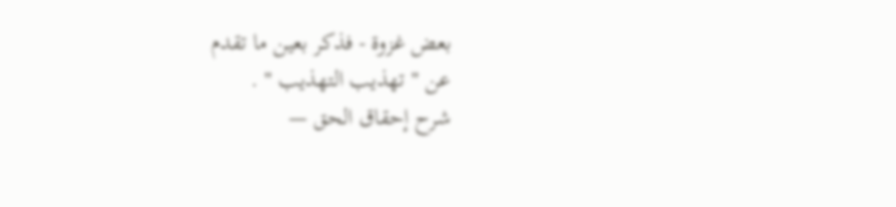بعض غزوة - فذكر بعين ما تقدم
عن " تهذيب التهذيب " .
شرح إحقاق الحق —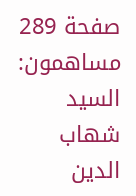صفحة 289
مساهمون: السيد شهاب الدين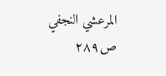المرعشي النجفي
ص٢٨٩